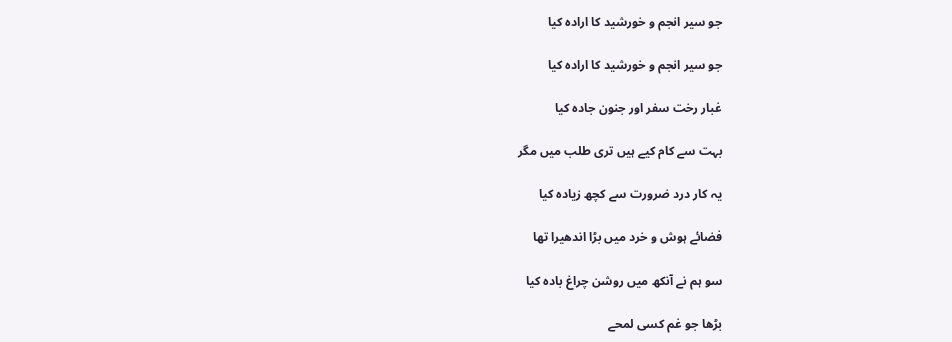جو سیر انجم و خورشید کا ارادہ کیا

جو سیر انجم و خورشید کا ارادہ کیا

غبار رخت سفر اور جنون جادہ کیا

بہت سے کام کیے ہیں تری طلب میں مگر

یہ کار درد ضرورت سے کچھ زیادہ کیا

فضائے ہوش و خرد میں بڑا اندھیرا تھا

سو ہم نے آنکھ میں روشن چراغ بادہ کیا

بڑھا جو غم کسی لمحے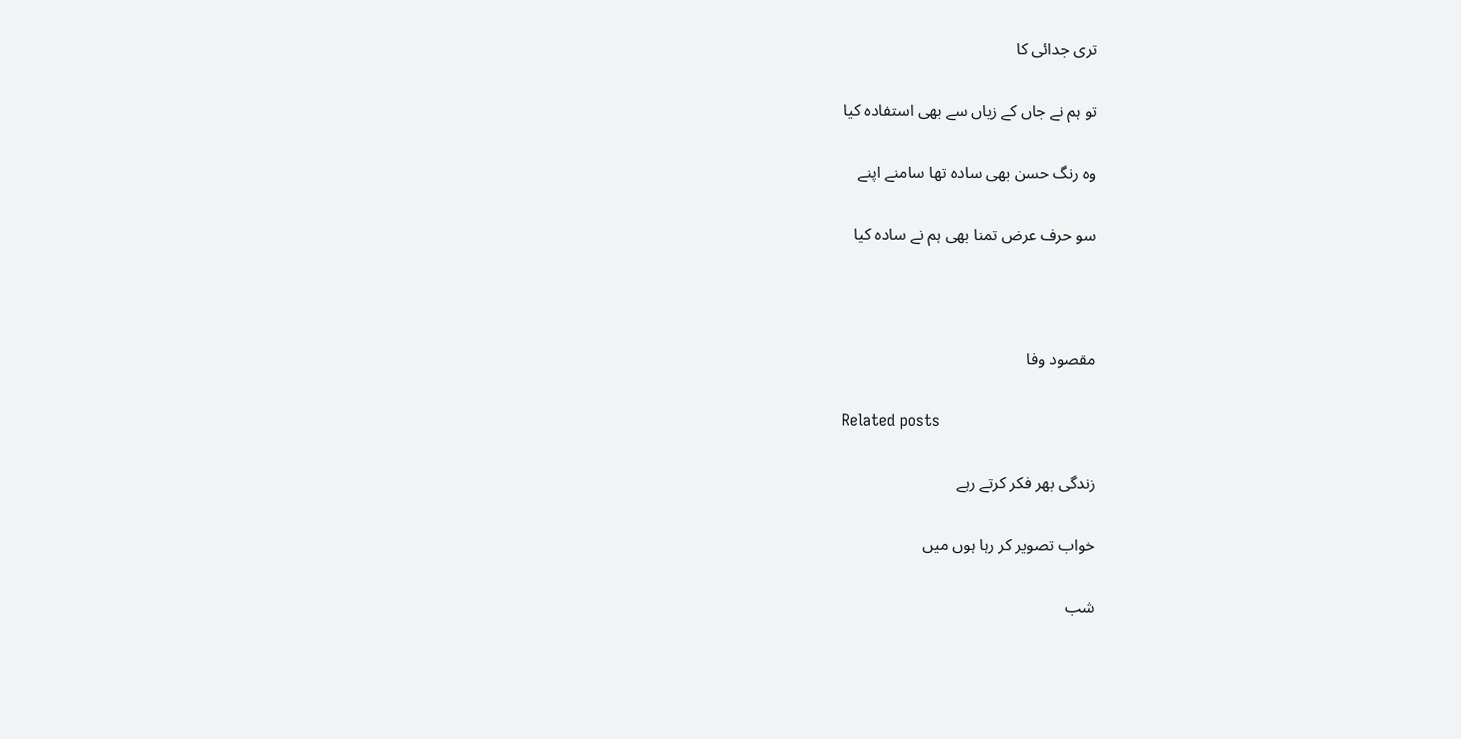تری جدائی کا

تو ہم نے جاں کے زیاں سے بھی استفادہ کیا

وہ رنگ حسن بھی سادہ تھا سامنے اپنے

سو حرف عرض تمنا بھی ہم نے سادہ کیا



مقصود وفا

Related posts

زندگی بھر فکر کرتے رہے

خواب تصویر کر رہا ہوں میں

شب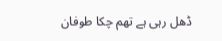ڈھل رہی ہے تھم چکا طوفان